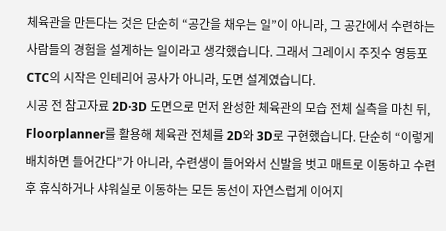체육관을 만든다는 것은 단순히 “공간을 채우는 일”이 아니라, 그 공간에서 수련하는 사람들의 경험을 설계하는 일이라고 생각했습니다. 그래서 그레이시 주짓수 영등포 CTC의 시작은 인테리어 공사가 아니라, 도면 설계였습니다.
시공 전 참고자료 2D·3D 도면으로 먼저 완성한 체육관의 모습 전체 실측을 마친 뒤, Floorplanner를 활용해 체육관 전체를 2D와 3D로 구현했습니다. 단순히 “이렇게 배치하면 들어간다”가 아니라, 수련생이 들어와서 신발을 벗고 매트로 이동하고 수련 후 휴식하거나 샤워실로 이동하는 모든 동선이 자연스럽게 이어지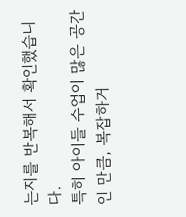는지를 반복해서 확인했습니다.
특히 아이들 수업이 많은 공간인 만큼, 복잡하거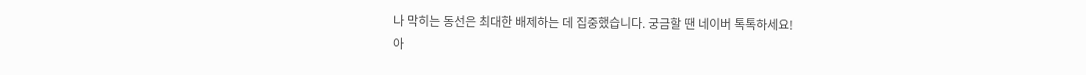나 막히는 동선은 최대한 배제하는 데 집중했습니다. 궁금할 땐 네이버 톡톡하세요!
아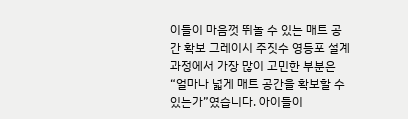이들이 마음껏 뛰놀 수 있는 매트 공간 확보 그레이시 주짓수 영등포 설계 과정에서 가장 많이 고민한 부분은 “얼마나 넓게 매트 공간을 확보할 수 있는가”였습니다. 아이들이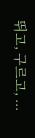뛰고, 구르고, ...